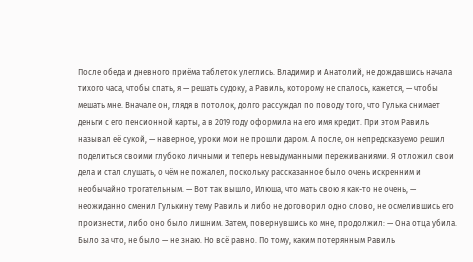После обеда и дневного приёма таблеток улеглись. Владимир и Анатолий, не дождавшись начала тихого часа, чтобы спать, я — решать судоку, а Равиль, которому не спалось, кажется, — чтобы мешать мне. Вначале он, глядя в потолок, долго рассуждал по поводу того, что Гулька снимает деньги с его пенсионной карты, а в 2019 году оформила на его имя кредит. При этом Равиль называл её сукой, — наверное, уроки мои не прошли даром. А после, он непредсказуемо решил поделиться своими глубоко личными и теперь невыдуманными переживаниями. Я отложил свои дела и стал слушать, о чём не пожалел, поскольку рассказанное было очень искренним и необычайно трогательным. — Вот так вышло, Илюша, что мать свою я как-то не очень, — неожиданно сменил Гулькину тему Равиль и либо не договорил одно слово, не осмелившись его произнести, либо оно было лишним. Затем, повернувшись ко мне, продолжил: — Она отца убила. Было за что, не было — не знаю. Но всё равно. По тому, каким потерянным Равиль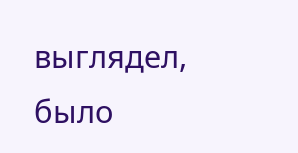выглядел, было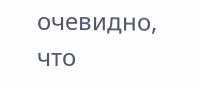очевидно, что